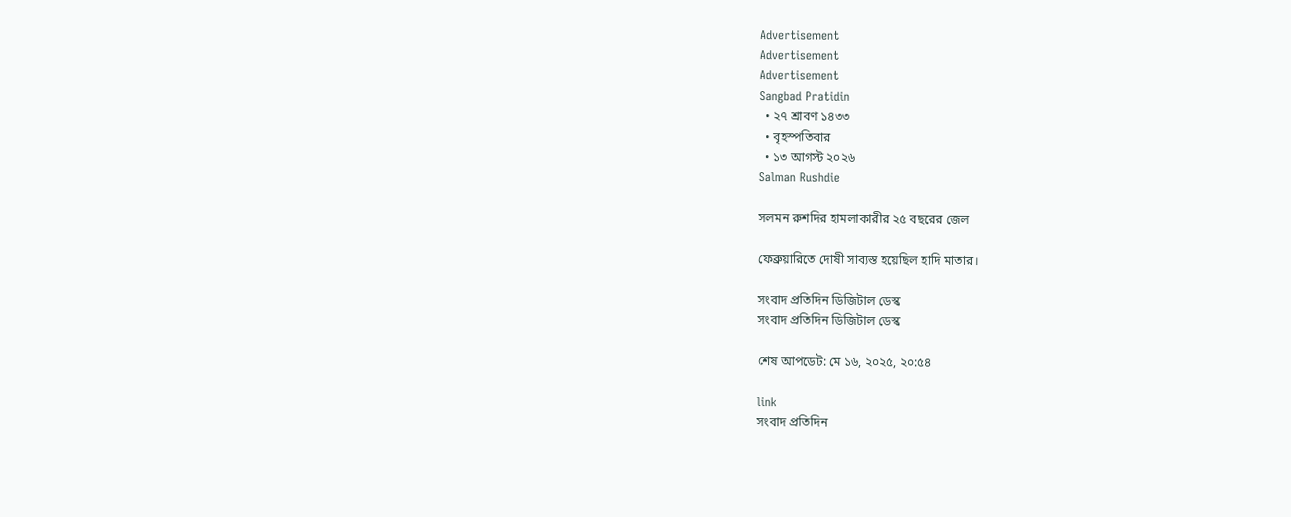Advertisement
Advertisement
Advertisement
Sangbad Pratidin
  • ২৭ শ্রাবণ ১৪৩৩
  • বৃহস্পতিবার
  • ১৩ আগস্ট ২০২৬
Salman Rushdie

সলমন রুশদির হামলাকারীর ২৫ বছরের জেল

ফেব্রুয়ারিতে দোষী সাব্যস্ত হয়েছিল হাদি মাতার।

সংবাদ প্রতিদিন ডিজিটাল ডেস্ক
সংবাদ প্রতিদিন ডিজিটাল ডেস্ক

শেষ আপডেট: মে ১৬, ২০২৫, ২০:৫৪

link
সংবাদ প্রতিদিন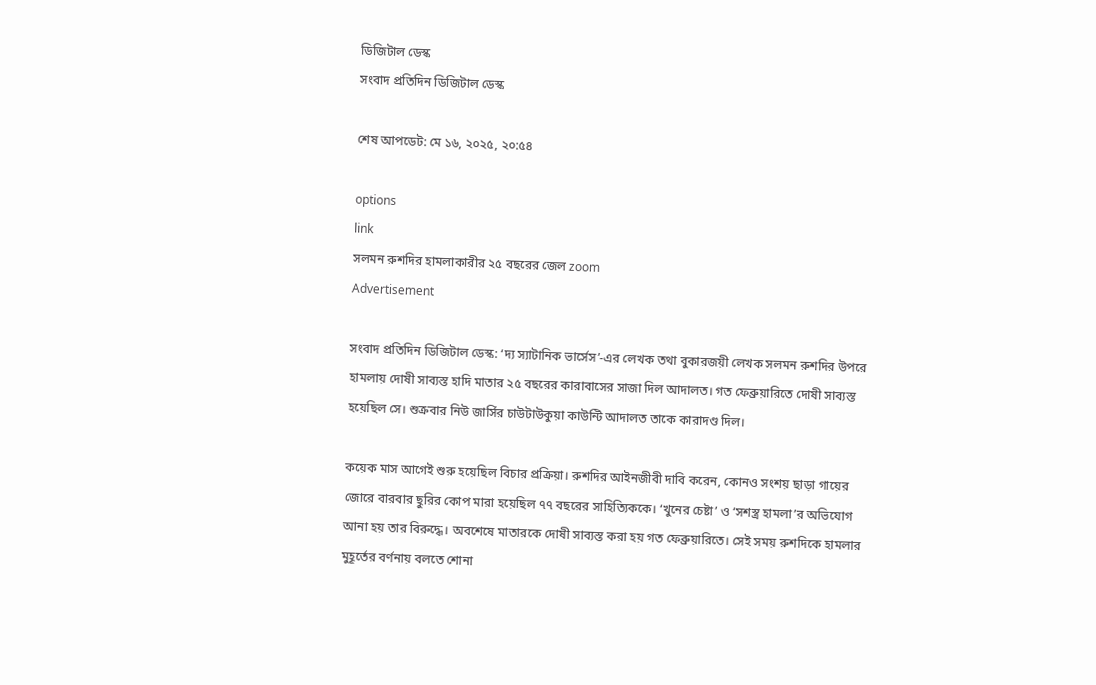ডিজিটাল ডেস্ক
সংবাদ প্রতিদিন ডিজিটাল ডেস্ক

শেষ আপডেট: মে ১৬, ২০২৫, ২০:৫৪

options
link
সলমন রুশদির হামলাকারীর ২৫ বছরের জেল zoom
Advertisement

সংবাদ প্রতিদিন ডিজিটাল ডেস্ক: ‘দ্য স্যাটানিক ভার্সেস’-এর লেখক তথা বুকারজয়ী লেখক সলমন রুশদির উপরে হামলায় দোষী সাব্যস্ত হাদি মাতার ২৫ বছরের কারাবাসের সাজা দিল আদালত। গত ফেব্রুয়ারিতে দোষী সাব্যস্ত হয়েছিল সে। শুক্রবার নিউ জার্সির চাউটাউকুয়া কাউন্টি আদালত তাকে কারাদণ্ড দিল।

কয়েক মাস আগেই শুরু হয়েছিল বিচার প্রক্রিয়া। রুশদির আইনজীবী দাবি করেন, কোনও সংশয় ছাড়া গায়ের জোরে বারবার ছুরির কোপ মারা হয়েছিল ৭৭ বছরের সাহিত্যিককে। ‘খুনের চেষ্টা’ ও ‘সশস্ত্র হামলা’র অভিযোগ আনা হয় তার বিরুদ্ধে। অবশেষে মাতারকে দোষী সাব্যস্ত করা হয় গত ফেব্রুয়ারিতে। সেই সময় রুশদিকে হামলার মুহূর্তের বর্ণনায় বলতে শোনা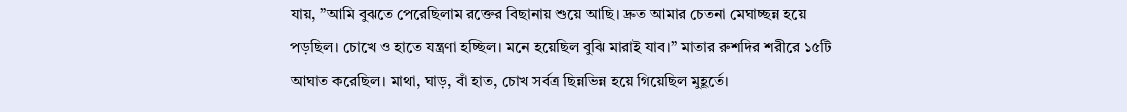যায়, ”আমি বুঝতে পেরেছিলাম রক্তের বিছানায় শুয়ে আছি। দ্রুত আমার চেতনা মেঘাচ্ছন্ন হয়ে পড়ছিল। চোখে ও হাতে যন্ত্রণা হচ্ছিল। মনে হয়েছিল বুঝি মারাই যাব।” মাতার রুশদির শরীরে ১৫টি আঘাত করেছিল। মাথা, ঘাড়, বাঁ হাত, চোখ সর্বত্র ছিন্নভিন্ন হয়ে গিয়েছিল মুহূর্তে।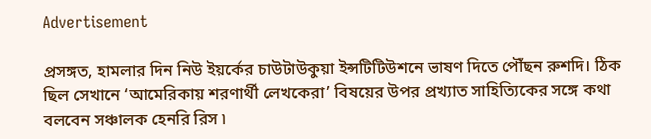Advertisement

প্রসঙ্গত, হামলার দিন নিউ ইয়র্কের চাউটাউকুয়া ইন্সটিটিউশনে ভাষণ দিতে পৌঁছন রুশদি। ঠিক ছিল সেখানে ‘আমেরিকায় শরণার্থী লেখকেরা’ বিষয়ের উপর প্রখ্যাত সাহিত্যিকের সঙ্গে কথা বলবেন সঞ্চালক হেনরি রিস ৷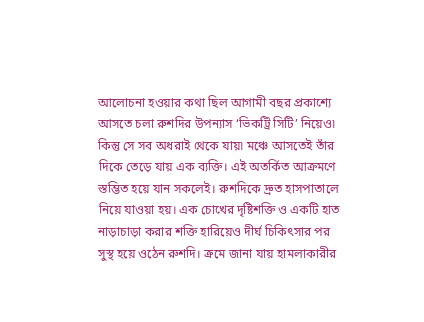আলোচনা হওয়ার কথা ছিল আগামী বছর প্রকাশ্যে আসতে চলা রুশদির উপন্যাস ‘ভিকট্রি সিটি’ নিয়েও৷ কিন্তু সে সব অধরাই থেকে যায়৷ মঞ্চে আসতেই তাঁর দিকে তেড়ে যায় এক ব্যক্তি। এই অতর্কিত আক্রমণে স্তম্ভিত হয়ে যান সকলেই। রুশদিকে দ্রুত হাসপাতালে নিয়ে যাওয়া হয়। এক চোখের দৃষ্টিশক্তি ও একটি হাত নাড়াচাড়া করার শক্তি হারিয়েও দীর্ঘ চিকিৎসার পর সুস্থ হয়ে ওঠেন রুশদি। ক্রমে জানা যায় হামলাকারীর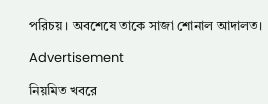পরিচয়। অবশেষে তাকে সাজা শোনাল আদালত।

Advertisement

নিয়মিত খবরে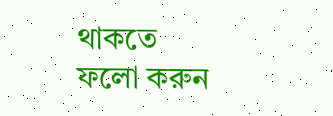থাকতে ফলো করুন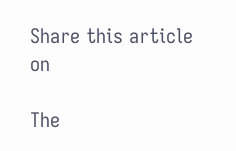Share this article on

The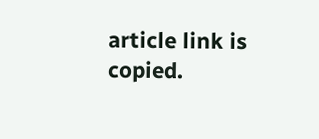article link is copied.